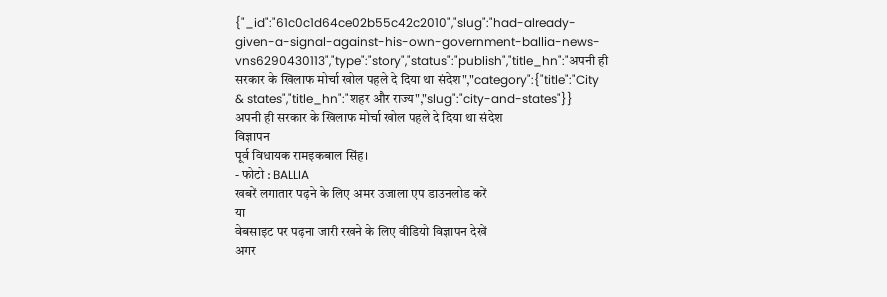{"_id":"61c0c1d64ce02b55c42c2010","slug":"had-already-given-a-signal-against-his-own-government-ballia-news-vns6290430113","type":"story","status":"publish","title_hn":"अपनी ही सरकार के खिलाफ मोर्चा खोल पहले दे दिया था संदेश","category":{"title":"City & states","title_hn":"शहर और राज्य","slug":"city-and-states"}}
अपनी ही सरकार के खिलाफ मोर्चा खोल पहले दे दिया था संदेश
विज्ञापन
पूर्व विधायक रामइकबाल सिंह।
- फोटो : BALLIA
खबरें लगातार पढ़ने के लिए अमर उजाला एप डाउनलोड करें
या
वेबसाइट पर पढ़ना जारी रखने के लिए वीडियो विज्ञापन देखें
अगर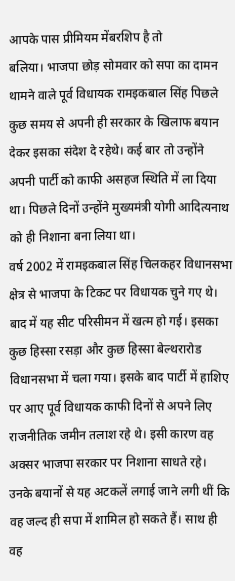आपके पास प्रीमियम मेंबरशिप है तो
बलिया। भाजपा छोड़ सोमवार को सपा का दामन थामने वाले पूर्व विधायक रामइकबाल सिंह पिछले कुछ समय से अपनी ही सरकार के खिलाफ बयान देकर इसका संदेश दे रहेथे। कई बार तो उन्होंने अपनी पार्टी को काफी असहज स्थिति में ला दिया था। पिछले दिनों उन्होंने मुख्यमंत्री योगी आदित्यनाथ को ही निशाना बना लिया था।
वर्ष 2002 में रामइकबाल सिंह चिलकहर विधानसभा क्षेत्र से भाजपा के टिकट पर विधायक चुने गए थे। बाद में यह सीट परिसीमन में खत्म हो गई। इसका कुछ हिस्सा रसड़ा और कुछ हिस्सा बेल्थरारोड विधानसभा में चला गया। इसके बाद पार्टी में हाशिए पर आए पूर्व विधायक काफी दिनों से अपने लिए राजनीतिक जमीन तलाश रहे थे। इसी कारण वह अक्सर भाजपा सरकार पर निशाना साधते रहे। उनके बयानों से यह अटकलें लगाई जाने लगी थीं कि वह जल्द ही सपा में शामिल हो सकते हैं। साथ ही वह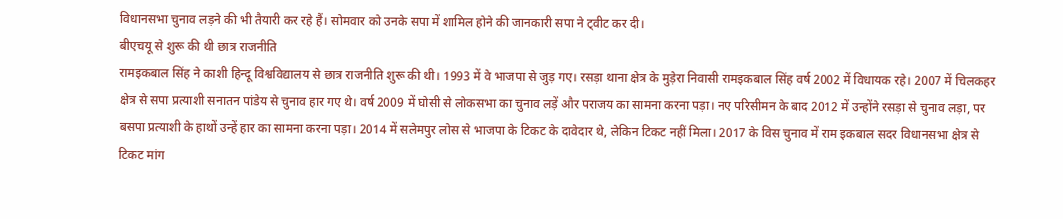विधानसभा चुनाव लड़ने की भी तैयारी कर रहे हैं। सोमवार को उनके सपा में शामिल होने की जानकारी सपा ने ट्वीट कर दी।
बीएचयू से शुरू की थी छात्र राजनीति
रामइकबाल सिंह ने काशी हिन्दू विश्वविद्यालय से छात्र राजनीति शुरू की थी। 1993 में वे भाजपा से जुड़ गए। रसड़ा थाना क्षेत्र के मुड़ेरा निवासी रामइकबाल सिंह वर्ष 2002 में विधायक रहे। 2007 में चिलकहर क्षेत्र से सपा प्रत्याशी सनातन पांडेय से चुनाव हार गए थे। वर्ष 2009 में घोसी से लोकसभा का चुनाव लड़ें और पराजय का सामना करना पड़ा। नए परिसीमन के बाद 2012 में उन्होंने रसड़ा से चुनाव लड़ा, पर बसपा प्रत्याशी के हाथों उन्हें हार का सामना करना पड़ा। 2014 में सलेमपुर लोस से भाजपा के टिकट के दावेदार थे, लेकिन टिकट नहीं मिला। 2017 के विस चुनाव में राम इकबाल सदर विधानसभा क्षेत्र से टिकट मांग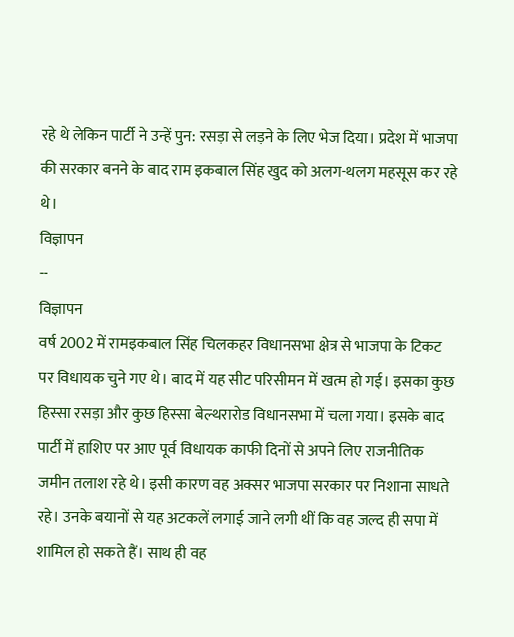रहे थे लेकिन पार्टी ने उन्हें पुन: रसड़ा से लड़ने के लिए भेज दिया। प्रदेश में भाजपा की सरकार बनने के बाद राम इकबाल सिंह खुद को अलग-थलग महसूस कर रहे थे।
विज्ञापन
--
विज्ञापन
वर्ष 2002 में रामइकबाल सिंह चिलकहर विधानसभा क्षेत्र से भाजपा के टिकट पर विधायक चुने गए थे। बाद में यह सीट परिसीमन में खत्म हो गई। इसका कुछ हिस्सा रसड़ा और कुछ हिस्सा बेल्थरारोड विधानसभा में चला गया। इसके बाद पार्टी में हाशिए पर आए पूर्व विधायक काफी दिनों से अपने लिए राजनीतिक जमीन तलाश रहे थे। इसी कारण वह अक्सर भाजपा सरकार पर निशाना साधते रहे। उनके बयानों से यह अटकलें लगाई जाने लगी थीं कि वह जल्द ही सपा में शामिल हो सकते हैं। साथ ही वह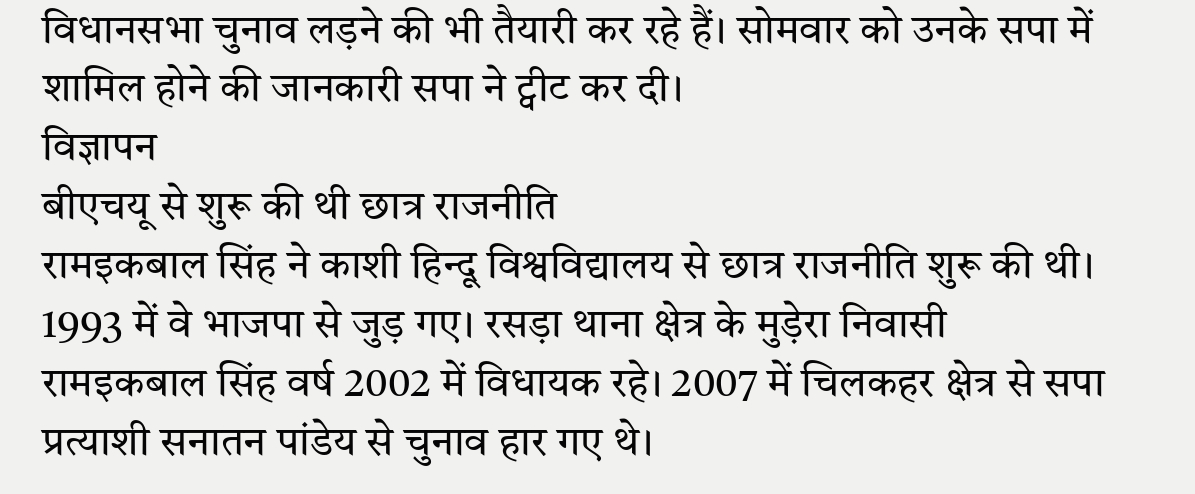विधानसभा चुनाव लड़ने की भी तैयारी कर रहे हैं। सोमवार को उनके सपा में शामिल होने की जानकारी सपा ने ट्वीट कर दी।
विज्ञापन
बीएचयू से शुरू की थी छात्र राजनीति
रामइकबाल सिंह ने काशी हिन्दू विश्वविद्यालय से छात्र राजनीति शुरू की थी। 1993 में वे भाजपा से जुड़ गए। रसड़ा थाना क्षेत्र के मुड़ेरा निवासी रामइकबाल सिंह वर्ष 2002 में विधायक रहे। 2007 में चिलकहर क्षेत्र से सपा प्रत्याशी सनातन पांडेय से चुनाव हार गए थे।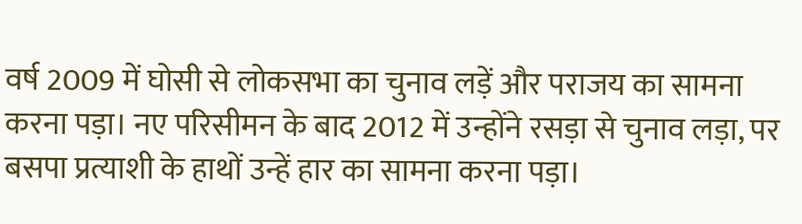वर्ष 2009 में घोसी से लोकसभा का चुनाव लड़ें और पराजय का सामना करना पड़ा। नए परिसीमन के बाद 2012 में उन्होंने रसड़ा से चुनाव लड़ा, पर बसपा प्रत्याशी के हाथों उन्हें हार का सामना करना पड़ा।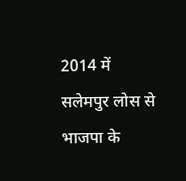2014 में सलेमपुर लोस से भाजपा के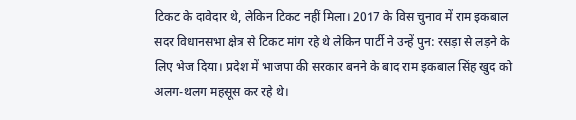टिकट के दावेदार थे, लेकिन टिकट नहीं मिला। 2017 के विस चुनाव में राम इकबाल सदर विधानसभा क्षेत्र से टिकट मांग रहे थे लेकिन पार्टी ने उन्हें पुन: रसड़ा से लड़ने के लिए भेज दिया। प्रदेश में भाजपा की सरकार बनने के बाद राम इकबाल सिंह खुद को अलग-थलग महसूस कर रहे थे।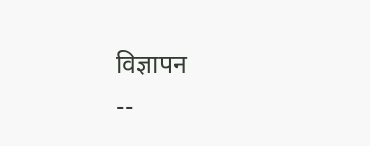विज्ञापन
--